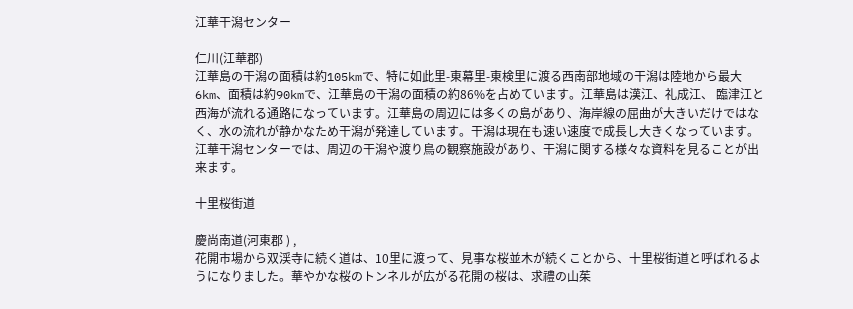江華干潟センター

仁川(江華郡)
江華島の干潟の面積は約105kmで、特に如此里-東幕里-東検里に渡る西南部地域の干潟は陸地から最大6km、面積は約90kmで、江華島の干潟の面積の約86%を占めています。江華島は漢江、礼成江、 臨津江と西海が流れる通路になっています。江華島の周辺には多くの島があり、海岸線の屈曲が大きいだけではなく、水の流れが静かなため干潟が発達しています。干潟は現在も速い速度で成長し大きくなっています。江華干潟センターでは、周辺の干潟や渡り鳥の観察施設があり、干潟に関する様々な資料を見ることが出来ます。

十里桜街道

慶尚南道(河東郡 ) ,
花開市場から双渓寺に続く道は、10里に渡って、見事な桜並木が続くことから、十里桜街道と呼ばれるようになりました。華やかな桜のトンネルが広がる花開の桜は、求禮の山茱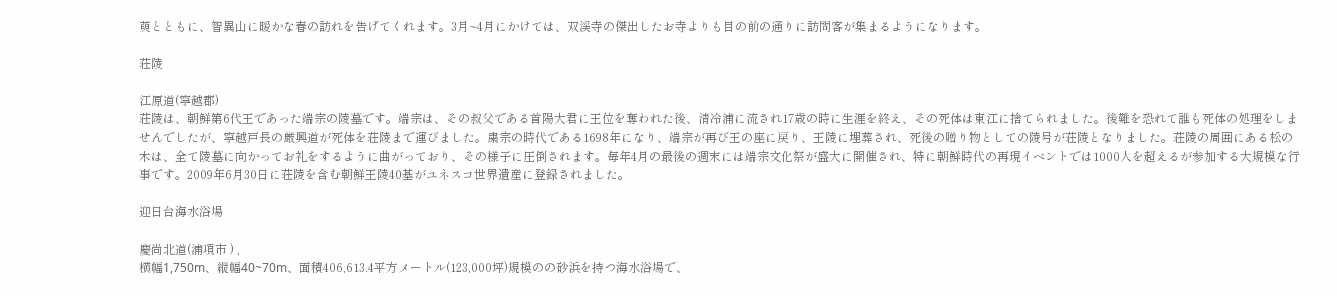萸とともに、智異山に暖かな春の訪れを告げてくれます。3月~4月にかけては、双渓寺の傑出したお寺よりも目の前の通りに訪問客が集まるようになります。

荘陵

江原道(寧越郡)
荘陵は、朝鮮第6代王であった端宗の陵墓です。端宗は、その叔父である首陽大君に王位を奪われた後、清冷浦に流され17歳の時に生涯を終え、その死体は東江に捨てられました。後難を恐れて誰も死体の処理をしませんでしたが、寧越戸長の厳興道が死体を荘陵まで運びました。粛宗の時代である1698年になり、端宗が再び王の座に戻り、王陵に埋葬され、死後の贈り物としての陵号が荘陵となりました。荘陵の周囲にある松の木は、全て陵墓に向かってお礼をするように曲がっており、その様子に圧倒されます。毎年4月の最後の週末には端宗文化祭が盛大に開催され、特に朝鮮時代の再現イベントでは1000人を超えるが参加する大規模な行事です。2009年6月30日に荘陵を含む朝鮮王陵40基がユネスコ世界遺産に登録されました。

迎日台海水浴場

慶尚北道(浦項市 ) ,
横幅1,750m、縦幅40~70m、面積406,613.4平方メートル(123,000坪)規模のの砂浜を持つ海水浴場で、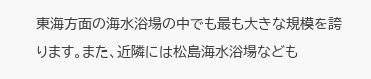東海方面の海水浴場の中でも最も大きな規模を誇ります。また、近隣には松島海水浴場なども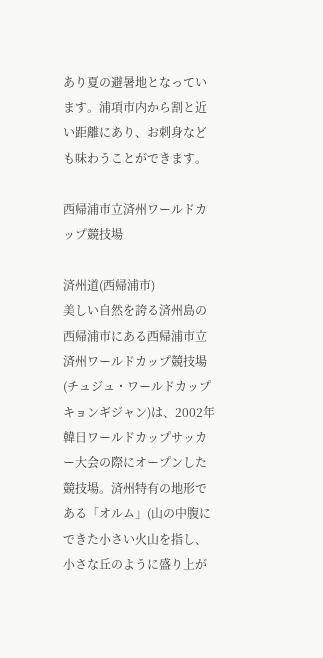あり夏の避暑地となっています。浦項市内から割と近い距離にあり、お刺身なども味わうことができます。

西帰浦市立済州ワールドカップ競技場

済州道(西帰浦市)
美しい自然を誇る済州島の西帰浦市にある西帰浦市立済州ワールドカップ競技場(チュジュ・ワールドカップキョンギジャン)は、2002年韓日ワールドカップサッカー大会の際にオープンした競技場。済州特有の地形である「オルム」(山の中腹にできた小さい火山を指し、小さな丘のように盛り上が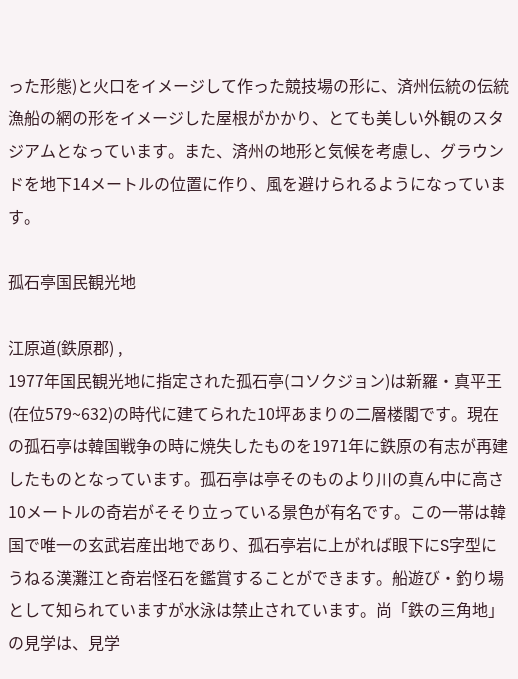った形態)と火口をイメージして作った競技場の形に、済州伝統の伝統漁船の網の形をイメージした屋根がかかり、とても美しい外観のスタジアムとなっています。また、済州の地形と気候を考慮し、グラウンドを地下14メートルの位置に作り、風を避けられるようになっています。

孤石亭国民観光地

江原道(鉄原郡) ,
1977年国民観光地に指定された孤石亭(コソクジョン)は新羅・真平王(在位579~632)の時代に建てられた10坪あまりの二層楼閣です。現在の孤石亭は韓国戦争の時に焼失したものを1971年に鉄原の有志が再建したものとなっています。孤石亭は亭そのものより川の真ん中に高さ10メートルの奇岩がそそり立っている景色が有名です。この一帯は韓国で唯一の玄武岩産出地であり、孤石亭岩に上がれば眼下にS字型にうねる漢灘江と奇岩怪石を鑑賞することができます。船遊び・釣り場として知られていますが水泳は禁止されています。尚「鉄の三角地」の見学は、見学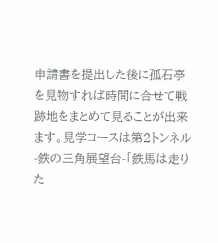申請書を提出した後に孤石亭を見物すれば時間に合せて戦跡地をまとめて見ることが出来ます。見学コースは第2トンネル-鉄の三角展望台-「鉄馬は走りた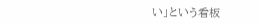い」という看板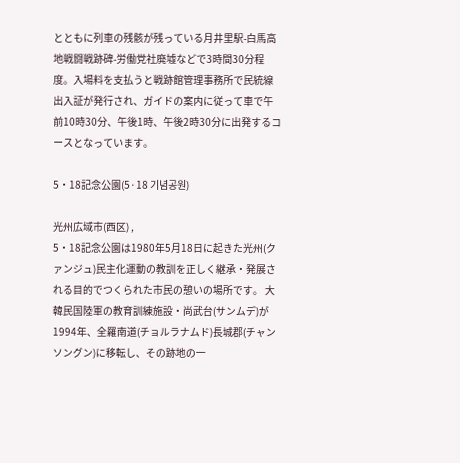とともに列車の残骸が残っている月井里駅-白馬高地戦闘戦跡碑-労働党社廃墟などで3時間30分程度。入場料を支払うと戦跡館管理事務所で民統線出入証が発行され、ガイドの案内に従って車で午前10時30分、午後1時、午後2時30分に出発するコースとなっています。

5・18記念公園(5·18 기념공원)

光州広域市(西区) ,
5・18記念公園は1980年5月18日に起きた光州(クァンジュ)民主化運動の教訓を正しく継承・発展される目的でつくられた市民の憩いの場所です。 大韓民国陸軍の教育訓練施設・尚武台(サンムデ)が1994年、全羅南道(チョルラナムド)長城郡(チャンソングン)に移転し、その跡地の一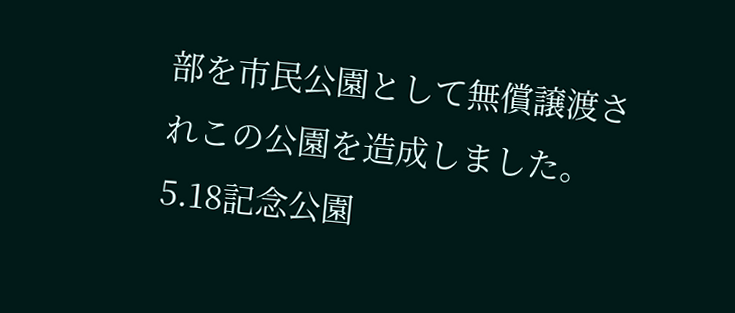部を市民公園として無償譲渡されこの公園を造成しました。 5.18記念公園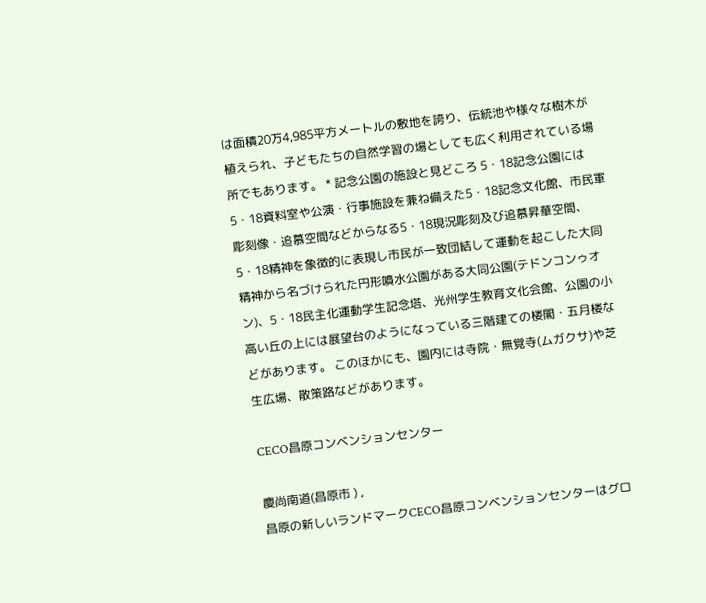は面積20万4,985平方メートルの敷地を誇り、伝統池や様々な樹木が植えられ、子どもたちの自然学習の場としても広く利用されている場所でもあります。 * 記念公園の施設と見どころ 5・18記念公園には5・18資料室や公演・行事施設を兼ね備えた5・18記念文化館、市民軍彫刻像・追慕空間などからなる5・18現況彫刻及び追慕昇華空間、5・18精神を象徴的に表現し市民が一致団結して運動を起こした大同精神から名づけられた円形噴水公園がある大同公園(テドンコンゥオン)、5・18民主化運動学生記念塔、光州学生教育文化会館、公園の小高い丘の上には展望台のようになっている三階建ての楼閣・五月楼などがあります。 このほかにも、園内には寺院・無覚寺(ムガクサ)や芝生広場、散策路などがあります。

CECO昌原コンベンションセンター

慶尚南道(昌原市 ) ,
昌原の新しいランドマークCECO昌原コンベンションセンターはグロ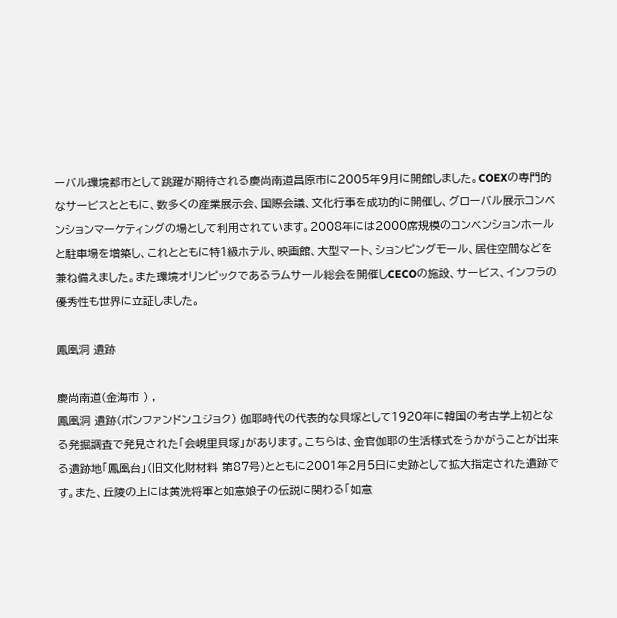ーバル環境都市として跳躍が期待される慶尚南道昌原市に2005年9月に開館しました。COEXの専門的なサービスとともに、数多くの産業展示会、国際会議、文化行事を成功的に開催し、グローバル展示コンベンションマーケティングの場として利用されています。2008年には2000席規模のコンベンションホールと駐車場を増築し、これとともに特1級ホテル、映画館、大型マート、ションピングモール、居住空間などを兼ね備えました。また環境オリンピックであるラムサール総会を開催しCECOの施設、サービス、インフラの優秀性も世界に立証しました。

鳳凰洞 遺跡

慶尚南道(金海市 ) ,
鳳凰洞 遺跡(ポンファンドンユジョク) 伽耶時代の代表的な貝塚として1920年に韓国の考古学上初となる発掘調査で発見された「会峴里貝塚」があります。こちらは、金官伽耶の生活様式をうかがうことが出来る遺跡地「鳳凰台」(旧文化財材料 第87号)とともに2001年2月5日に史跡として拡大指定された遺跡です。また、丘陵の上には黄洗将軍と如意娘子の伝説に関わる「如意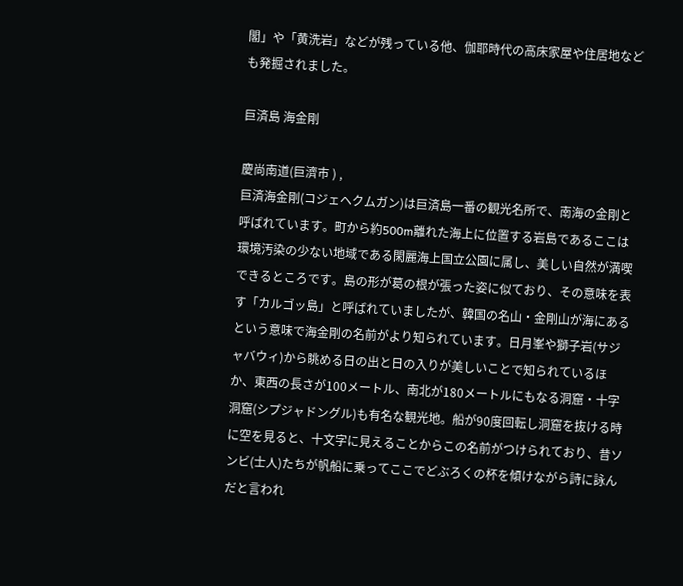閣」や「黄洗岩」などが残っている他、伽耶時代の高床家屋や住居地なども発掘されました。

巨済島 海金剛

慶尚南道(巨濟市 ) ,
巨済海金剛(コジェヘクムガン)は巨済島一番の観光名所で、南海の金剛と呼ばれています。町から約500m離れた海上に位置する岩島であるここは環境汚染の少ない地域である閑麗海上国立公園に属し、美しい自然が満喫できるところです。島の形が葛の根が張った姿に似ており、その意味を表す「カルゴッ島」と呼ばれていましたが、韓国の名山・金剛山が海にあるという意味で海金剛の名前がより知られています。日月峯や獅子岩(サジャバウィ)から眺める日の出と日の入りが美しいことで知られているほか、東西の長さが100メートル、南北が180メートルにもなる洞窟・十字洞窟(シプジャドングル)も有名な観光地。船が90度回転し洞窟を抜ける時に空を見ると、十文字に見えることからこの名前がつけられており、昔ソンビ(士人)たちが帆船に乗ってここでどぶろくの杯を傾けながら詩に詠んだと言われ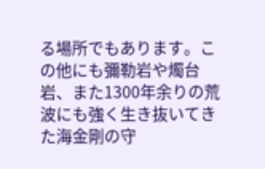る場所でもあります。この他にも彌勒岩や燭台岩、また1300年余りの荒波にも強く生き抜いてきた海金剛の守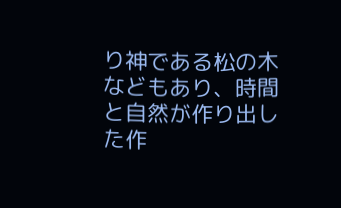り神である松の木などもあり、時間と自然が作り出した作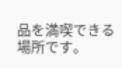品を満喫できる場所です。